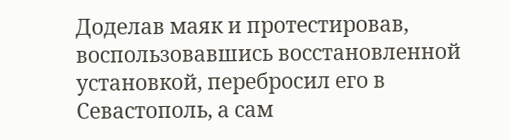Доделав маяк и протестировав, воспользовавшись восстановленной установкой, перебросил его в Севастополь, а сам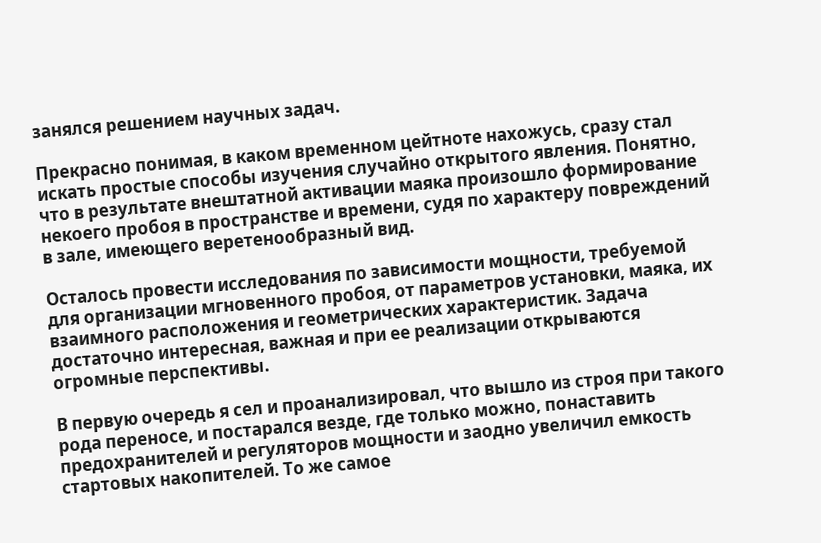занялся решением научных задач.

Прекрасно понимая, в каком временном цейтноте нахожусь, сразу стал искать простые способы изучения случайно открытого явления. Понятно, что в результате внештатной активации маяка произошло формирование некоего пробоя в пространстве и времени, судя по характеру повреждений в зале, имеющего веретенообразный вид.

Осталось провести исследования по зависимости мощности, требуемой для организации мгновенного пробоя, от параметров установки, маяка, их взаимного расположения и геометрических характеристик. Задача достаточно интересная, важная и при ее реализации открываются огромные перспективы.

В первую очередь я сел и проанализировал, что вышло из строя при такого рода переносе, и постарался везде, где только можно, понаставить предохранителей и регуляторов мощности и заодно увеличил емкость стартовых накопителей. То же самое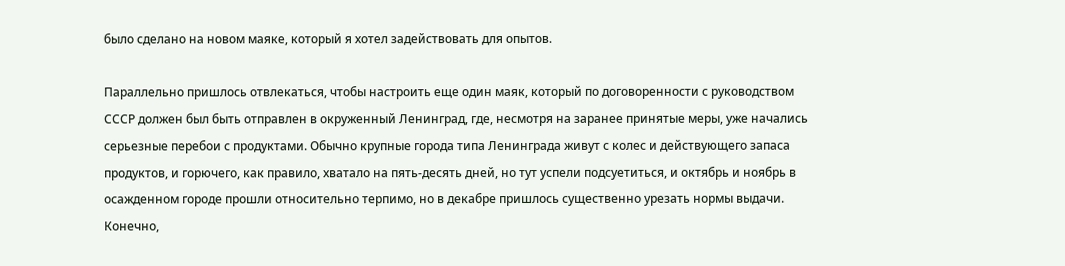было сделано на новом маяке, который я хотел задействовать для опытов.

Параллельно пришлось отвлекаться, чтобы настроить еще один маяк, который по договоренности с руководством СССР должен был быть отправлен в окруженный Ленинград, где, несмотря на заранее принятые меры, уже начались серьезные перебои с продуктами. Обычно крупные города типа Ленинграда живут с колес и действующего запаса продуктов, и горючего, как правило, хватало на пять-десять дней, но тут успели подсуетиться, и октябрь и ноябрь в осажденном городе прошли относительно терпимо, но в декабре пришлось существенно урезать нормы выдачи. Конечно,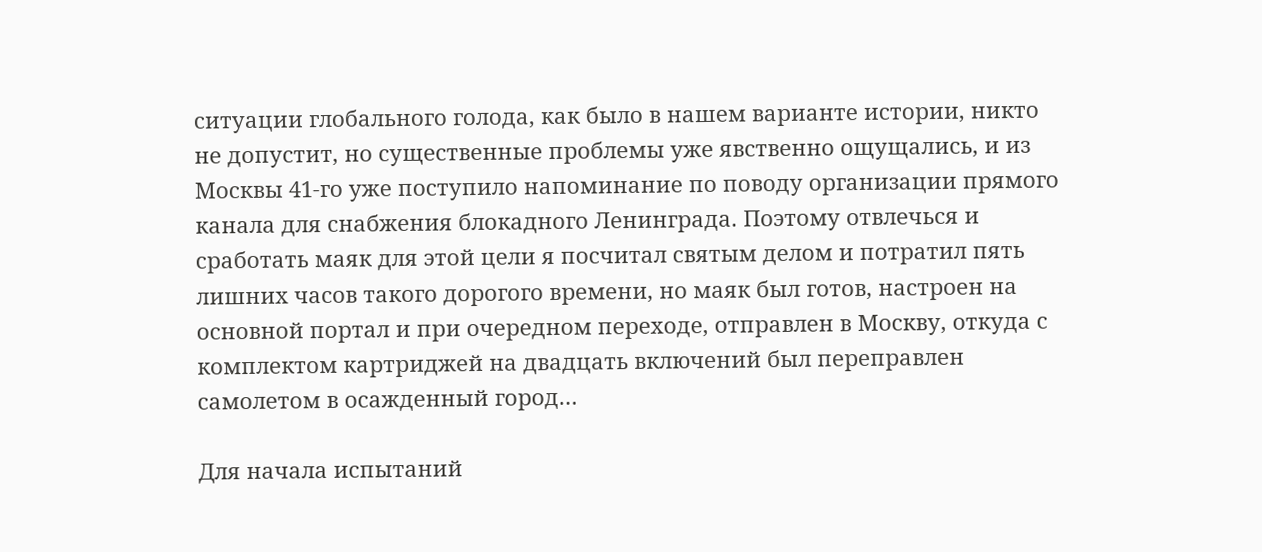ситуации глобального голода, как было в нашем варианте истории, никто не допустит, но существенные проблемы уже явственно ощущались, и из Москвы 41-го уже поступило напоминание по поводу организации прямого канала для снабжения блокадного Ленинграда. Поэтому отвлечься и сработать маяк для этой цели я посчитал святым делом и потратил пять лишних часов такого дорогого времени, но маяк был готов, настроен на основной портал и при очередном переходе, отправлен в Москву, откуда с комплектом картриджей на двадцать включений был переправлен самолетом в осажденный город…

Для начала испытаний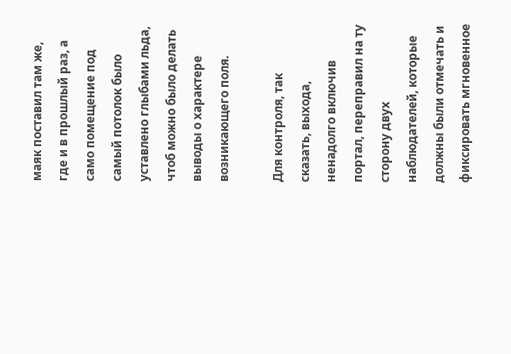маяк поставил там же, где и в прошлый раз, а само помещение под самый потолок было уставлено глыбами льда, чтоб можно было делать выводы о характере возникающего поля.

Для контроля, так сказать, выхода, ненадолго включив портал, переправил на ту сторону двух наблюдателей, которые должны были отмечать и фиксировать мгновенное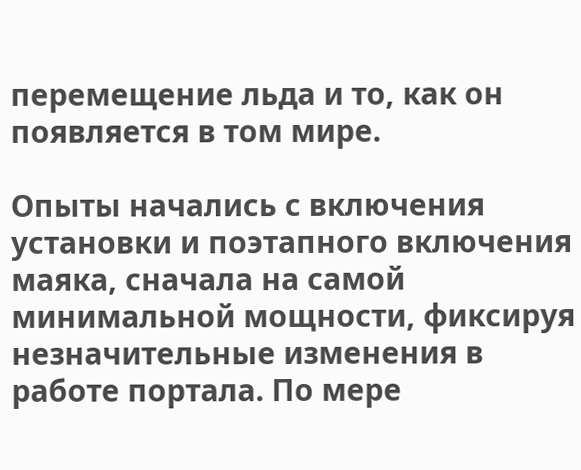перемещение льда и то, как он появляется в том мире.

Опыты начались с включения установки и поэтапного включения маяка, сначала на самой минимальной мощности, фиксируя незначительные изменения в работе портала. По мере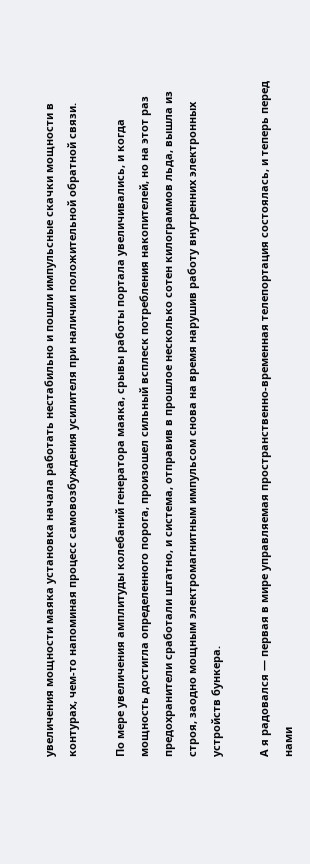увеличения мощности маяка установка начала работать нестабильно и пошли импульсные скачки мощности в контурах, чем-то напоминая процесс самовозбуждения усилителя при наличии положительной обратной связи.

По мере увеличения амплитуды колебаний генератора маяка, срывы работы портала увеличивались, и когда мощность достигла определенного порога, произошел сильный всплеск потребления накопителей, но на этот раз предохранители сработали штатно, и система, отправив в прошлое несколько сотен килограммов льда, вышла из строя, заодно мощным электромагнитным импульсом снова на время нарушив работу внутренних электронных устройств бункера.

А я радовался — первая в мире управляемая пространственно-временная телепортация состоялась, и теперь перед нами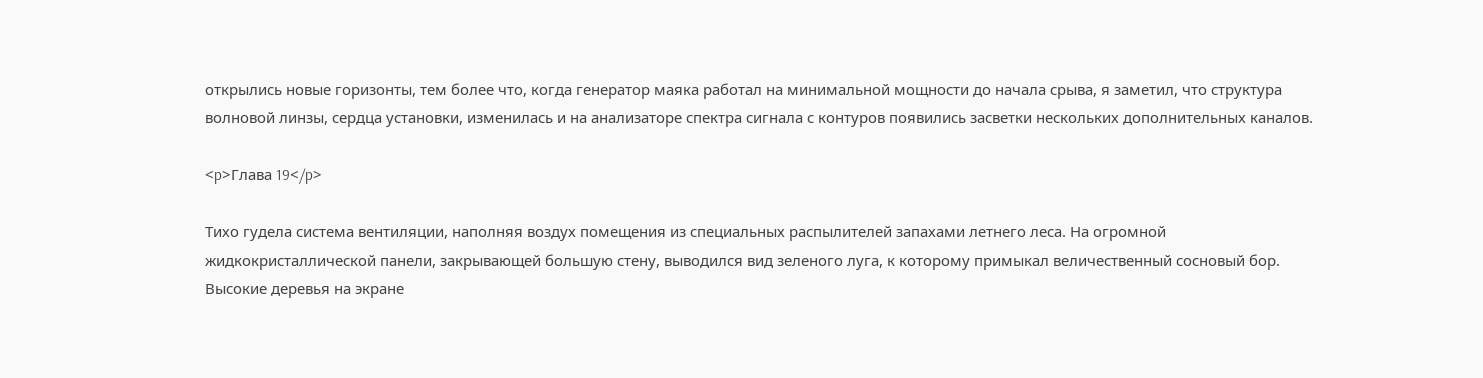открылись новые горизонты, тем более что, когда генератор маяка работал на минимальной мощности до начала срыва, я заметил, что структура волновой линзы, сердца установки, изменилась и на анализаторе спектра сигнала с контуров появились засветки нескольких дополнительных каналов.

<p>Глава 19</p>

Тихо гудела система вентиляции, наполняя воздух помещения из специальных распылителей запахами летнего леса. На огромной жидкокристаллической панели, закрывающей большую стену, выводился вид зеленого луга, к которому примыкал величественный сосновый бор. Высокие деревья на экране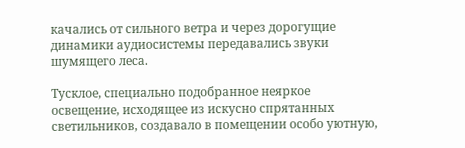качались от сильного ветра и через дорогущие динамики аудиосистемы передавались звуки шумящего леса.

Тусклое, специально подобранное неяркое освещение, исходящее из искусно спрятанных светильников, создавало в помещении особо уютную,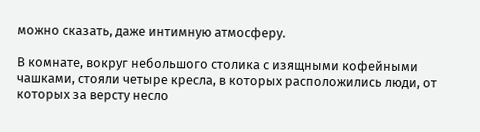можно сказать, даже интимную атмосферу.

В комнате, вокруг небольшого столика с изящными кофейными чашками, стояли четыре кресла, в которых расположились люди, от которых за версту несло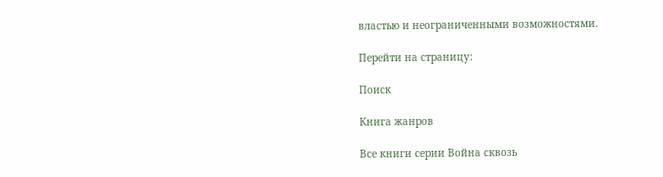властью и неограниченными возможностями.

Перейти на страницу:

Поиск

Книга жанров

Все книги серии Война сквозь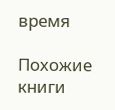время

Похожие книги